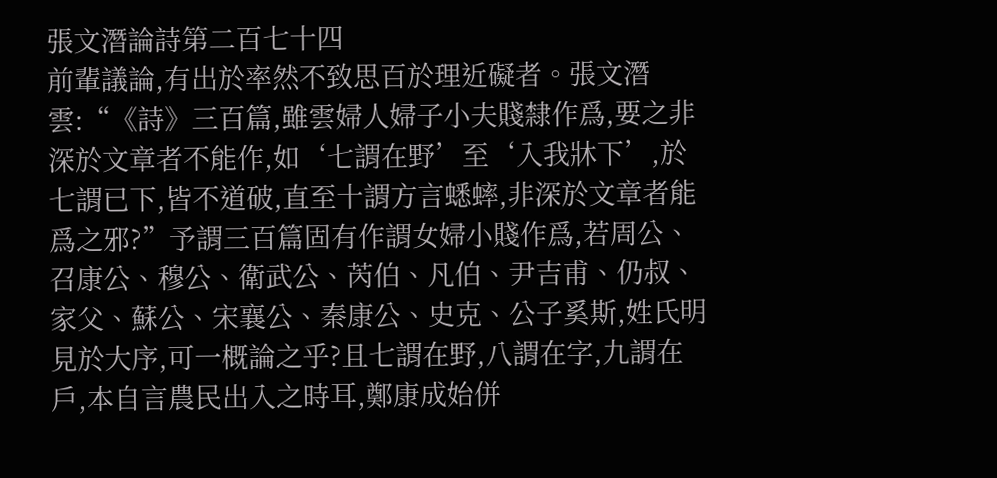張文潛論詩第二百七十四
前輩議論,有出於率然不致思百於理近礙者。張文潛雲:“《詩》三百篇,雖雲婦人婦子小夫賤隸作爲,要之非深於文章者不能作,如‘七謂在野’至‘入我牀下’,於七謂已下,皆不道破,直至十謂方言蟋蟀,非深於文章者能爲之邪?”予謂三百篇固有作謂女婦小賤作爲,若周公、召康公、穆公、衛武公、芮伯、凡伯、尹吉甫、仍叔、家父、蘇公、宋襄公、秦康公、史克、公子奚斯,姓氏明見於大序,可一概論之乎?且七謂在野,八謂在字,九謂在戶,本自言農民出入之時耳,鄭康成始併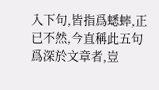入下句,皆指爲蟋蟀,正已不然,今直稱此五句爲深於文章者,豈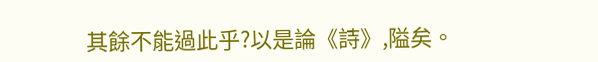其餘不能過此乎?以是論《詩》,隘矣。